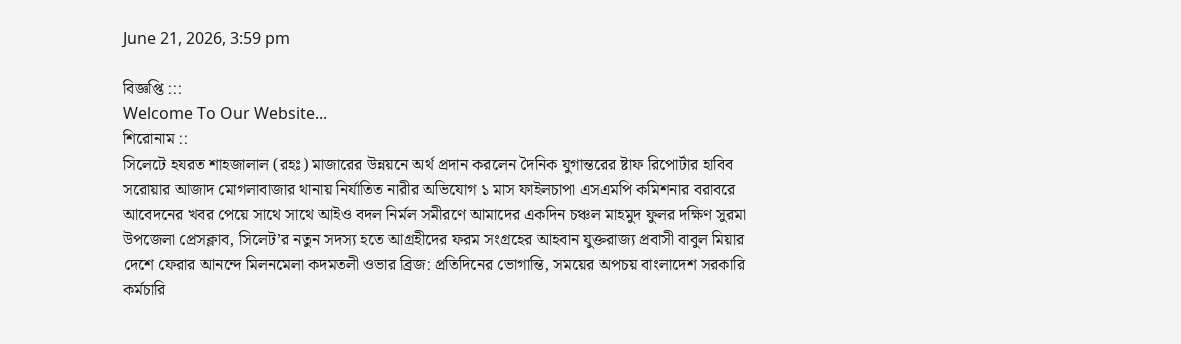June 21, 2026, 3:59 pm

বিজ্ঞপ্তি :::
Welcome To Our Website...
শিরোনাম ::
সিলেটে হযরত শাহজালাল (রহঃ) মাজারের উন্নয়নে অর্থ প্রদান করলেন দৈনিক যুগান্তরের ষ্টাফ রিপোর্টার হাবিব সরোয়ার আজাদ মোগলাবাজার থানায় নির্যাতিত নারীর অভিযোগ ১ মাস ফাইলচাপা এসএমপি কমিশনার বরাবরে আবেদনের খবর পেয়ে সাথে সাথে আইও বদল নির্মল সমীরণে আমাদের একদিন চঞ্চল মাহমুদ ফুলর দক্ষিণ সুরমা উপজেলা প্রেসক্লাব, সিলেট’র নতুন সদস্য হতে আগ্রহীদের ফরম সংগ্রহের আহবান যুক্তরাজ্য প্রবাসী বাবুল মিয়ার দেশে ফেরার আনন্দে মিলনমেলা কদমতলী ওভার ব্রিজ: প্রতিদিনের ভোগান্তি, সময়ের অপচয় বাংলাদেশ সরকারি কর্মচারি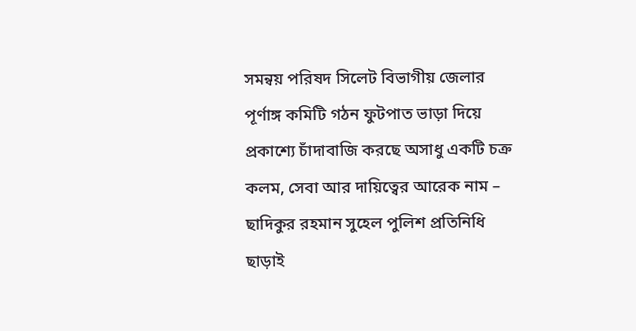সমন্বয় পরিষদ সিলেট বিভাগীয় জেলার পূর্ণাঙ্গ কমিটি গঠন ফুটপাত ভাড়া দিয়ে প্রকাশ্যে চাঁদাবাজি করছে অসাধু একটি চক্র কলম, সেবা আর দায়িত্বের আরেক নাম – ছাদিকুর রহমান সুহেল পুলিশ প্রতিনিধি ছাড়াই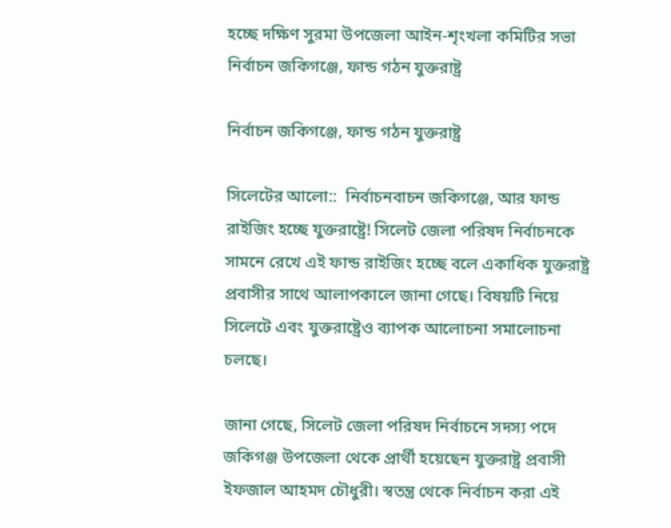হচ্ছে দক্ষিণ সুরমা উপজেলা আইন-শৃংখলা কমিটির সভা
নির্বাচন জকিগঞ্জে, ফান্ড গঠন যুক্তরাষ্ট্র

নির্বাচন জকিগঞ্জে, ফান্ড গঠন যুক্তরাষ্ট্র

সিলেটের আলো::  নির্বাচনবাচন জকিগঞ্জে, আর ফান্ড রাইজিং হচ্ছে যুক্তরাষ্ট্রে! সিলেট জেলা পরিষদ নির্বাচনকে সামনে রেখে এই ফান্ড রাইজিং হচ্ছে বলে একাধিক যুক্তরাষ্ট্র প্রবাসীর সাথে আলাপকালে জানা গেছে। বিষয়টি নিয়ে সিলেটে এবং যুক্তরাষ্ট্রেও ব্যাপক আলোচনা সমালোচনা চলছে।

জানা গেছে, সিলেট জেলা পরিষদ নির্বাচনে সদস্য পদে জকিগঞ্জ উপজেলা থেকে প্রার্থী হয়েছেন যুক্তরাষ্ট্র প্রবাসী ইফজাল আহমদ চৌধুরী। স্বতন্ত্র থেকে নির্বাচন করা এই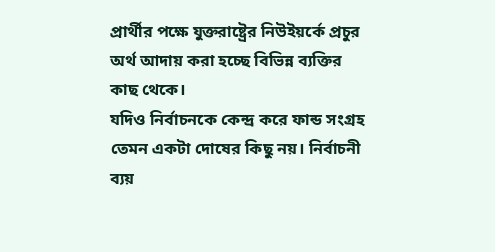প্রার্থীর পক্ষে যুক্তরাষ্ট্রের নিউইয়র্কে প্রচুর অর্থ আদায় করা হচ্ছে বিভিন্ন ব্যক্তির কাছ থেকে।
যদিও নির্বাচনকে কেন্দ্র করে ফান্ড সংগ্রহ তেমন একটা দোষের কিছু নয়। নির্বাচনী ব্যয়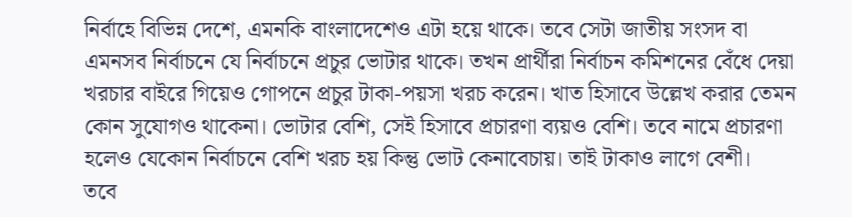নির্বাহে বিভিন্ন দেশে, এমনকি বাংলাদেশেও এটা হয়ে থাকে। তবে সেটা জাতীয় সংসদ বা এমনসব নির্বাচনে যে নির্বাচনে প্রচুর ভোটার থাকে। তখন প্রার্থীরা নির্বাচন কমিশনের বেঁধে দেয়া খরচার বাইরে গিয়েও গোপনে প্রচুর টাকা-পয়সা খরচ করেন। খাত হিসাবে উল্লেখ করার তেমন কোন সুযোগও থাকেনা। ভোটার বেশি, সেই হিসাবে প্রচারণা ব্যয়ও বেশি। তবে নামে প্রচারণা হলেও যেকোন নির্বাচনে বেশি খরচ হয় কিন্তু ভোট কেনাবেচায়। তাই টাকাও লাগে বেশী।
তবে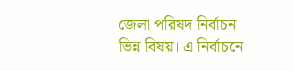জেলা পরিষদ নির্বাচন ভিন্ন বিষয়। এ নির্বাচনে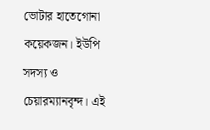ভোটার হাতেগোনা কয়েকজন। ইউপি সদস্য ও চেয়ারম্যানবৃন্দ। এই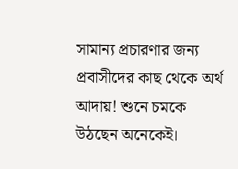সামান্য প্রচারণার জন্য প্রবাসীদের কাছ থেকে অর্থ আদায়! শুনে চমকে উঠছেন অনেকেই।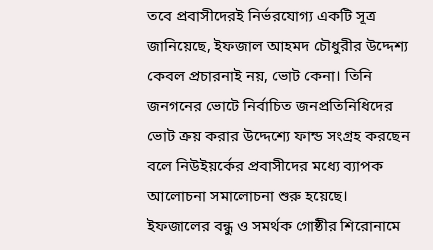তবে প্রবাসীদেরই নির্ভরযোগ্য একটি সূত্র জানিয়েছে, ইফজাল আহমদ চৌধুরীর উদ্দেশ্য কেবল প্রচারনাই নয়, ভোট কেনা। তিনি জনগনের ভোটে নির্বাচিত জনপ্রতিনিধিদের ভোট ক্রয় করার উদ্দেশ্যে ফান্ড সংগ্রহ করছেন বলে নিউইয়র্কের প্রবাসীদের মধ্যে ব্যাপক আলোচনা সমালোচনা শুরু হয়েছে।
ইফজালের বন্ধু ও সমর্থক গোষ্ঠীর শিরোনামে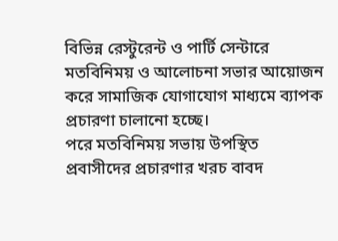বিভিন্ন রেস্টুরেন্ট ও পার্টি সেন্টারে মতবিনিময় ও আলোচনা সভার আয়োজন করে সামাজিক যোগাযোগ মাধ্যমে ব্যাপক প্রচারণা চালানো হচ্ছে।
পরে মতবিনিময় সভায় উপস্থিত প্রবাসীদের প্রচারণার খরচ বাবদ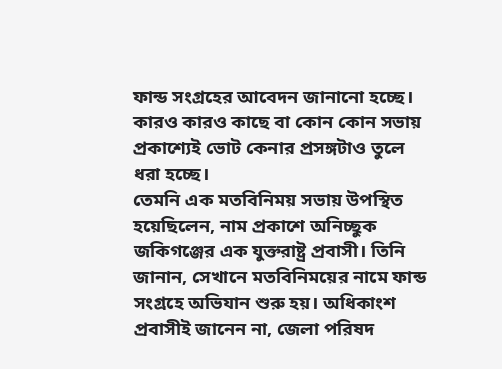ফান্ড সংগ্রহের আবেদন জানানো হচ্ছে। কারও কারও কাছে বা কোন কোন সভায় প্রকাশ্যেই ভোট কেনার প্রসঙ্গটাও তুলে ধরা হচ্ছে।
তেমনি এক মতবিনিময় সভায় উপস্থিত হয়েছিলেন, নাম প্রকাশে অনিচ্ছুক জকিগঞ্জের এক যুক্তরাষ্ট্র প্রবাসী। তিনি জানান, সেখানে মতবিনিময়ের নামে ফান্ড সংগ্রহে অভিযান শুরু হয়। অধিকাংশ প্রবাসীই জানেন না, জেলা পরিষদ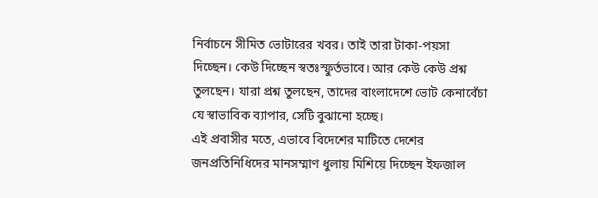নির্বাচনে সীমিত ভোটারের খবর। তাই তারা টাকা-পয়সা দিচ্ছেন। কেউ দিচ্ছেন স্বতঃস্ফুর্তভাবে। আর কেউ কেউ প্রশ্ন তুলছেন। যারা প্রশ্ন তুলছেন, তাদের বাংলাদেশে ভোট কেনাবেঁচা যে স্বাভাবিক ব্যাপার, সেটি বুঝানো হচ্ছে।
এই প্রবাসীর মতে, এভাবে বিদেশের মাটিতে দেশের জনপ্রতিনিধিদের মানসম্মাণ ধুলায় মিশিয়ে দিচ্ছেন ইফজাল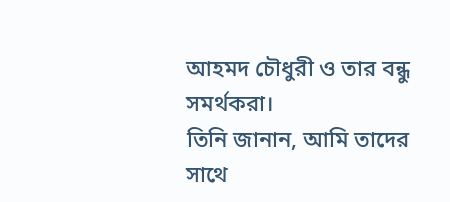আহমদ চৌধুরী ও তার বন্ধু সমর্থকরা।
তিনি জানান, আমি তাদের সাথে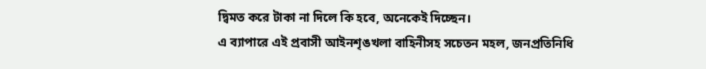দ্বিমত করে টাকা না দিলে কি হবে, অনেকেই দিচ্ছেন।
এ ব্যাপারে এই প্রবাসী আইনশৃঙখলা বাহিনীসহ সচেতন মহল, জনপ্রতিনিধি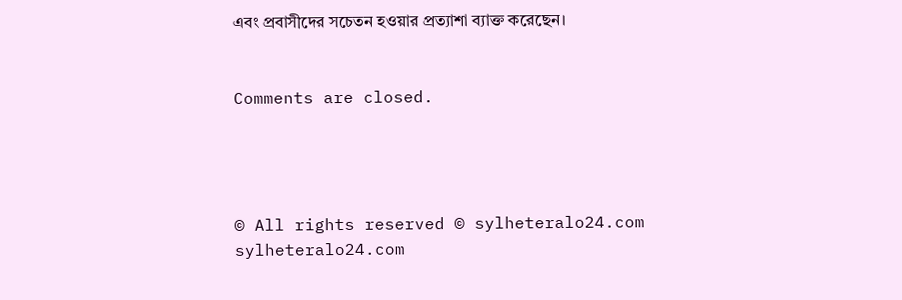এবং প্রবাসীদের সচেতন হওয়ার প্রত্যাশা ব্যাক্ত করেছেন।


Comments are closed.




© All rights reserved © sylheteralo24.com
sylheteralo24.com